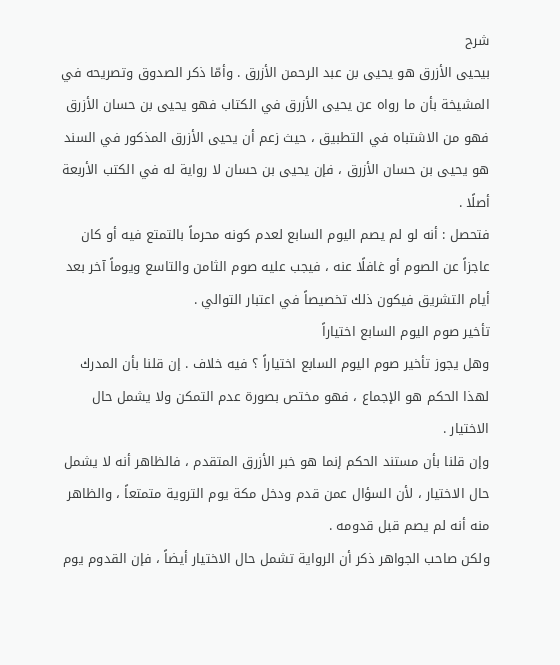شرح
بيحيى الأزرق هو يحيى بن عبد الرحمن الأزرق . وأمّا ذكر الصدوق وتصريحه في المشيخة بأن ما رواه عن يحيى الأزرق في الكتاب فهو يحيى بن حسان الأزرق فهو من الاشتباه في التطبيق ، حيث زعم أن يحيى الأزرق المذكور في السند هو يحيى بن حسان الأزرق ، فإن يحيى بن حسان لا رواية له في الكتب الأربعة أصلًا .
فتحصل : أنه لو لم يصم اليوم السابع لعدم كونه محرماً بالتمتع فيه أو كان عاجزاً عن الصوم أو غافلًا عنه ، فيجب عليه صوم الثامن والتاسع ويوماً آخر بعد أيام التشريق فيكون ذلك تخصيصاً في اعتبار التوالي .
تأخير صوم اليوم السابع اختياراً
وهل يجوز تأخير صوم اليوم السابع اختياراً ؟ فيه خلاف . إن قلنا بأن المدرك لهذا الحكم هو الإجماع ، فهو مختص بصورة عدم التمكن ولا يشمل حال الاختيار .
وإن قلنا بأن مستند الحكم إنما هو خبر الأزرق المتقدم ، فالظاهر أنه لا يشمل حال الاختيار ، لأن السؤال عمن قدم ودخل مكة يوم التروية متمتعاً ، والظاهر منه أنه لم يصم قبل قدومه .
ولكن صاحب الجواهر ذكر أن الرواية تشمل حال الاختيار أيضاً ، فإن القدوم يوم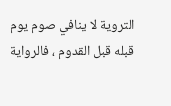التروية لا ينافي صوم يوم قبله قبل القدوم ، فالرواية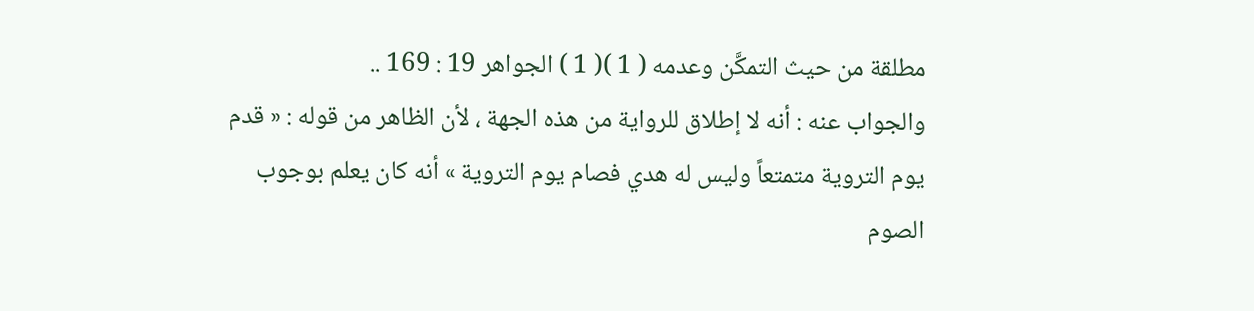مطلقة من حيث التمكَّن وعدمه ( 1 )( 1 ) الجواهر 19 : 169 ..
والجواب عنه : أنه لا إطلاق للرواية من هذه الجهة ، لأن الظاهر من قوله : « قدم يوم التروية متمتعاً وليس له هدي فصام يوم التروية » أنه كان يعلم بوجوب الصوم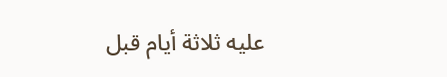عليه ثلاثة أيام قبل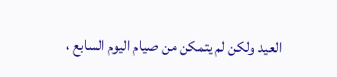العيد ولكن لم يتمكن من صيام اليوم السابع ،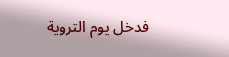فدخل يوم التروية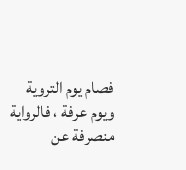فصام يوم التروية ويوم عرفة ، فالرواية منصرفة عن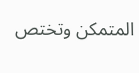المتمكن وتختص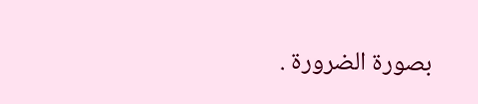بصورة الضرورة .